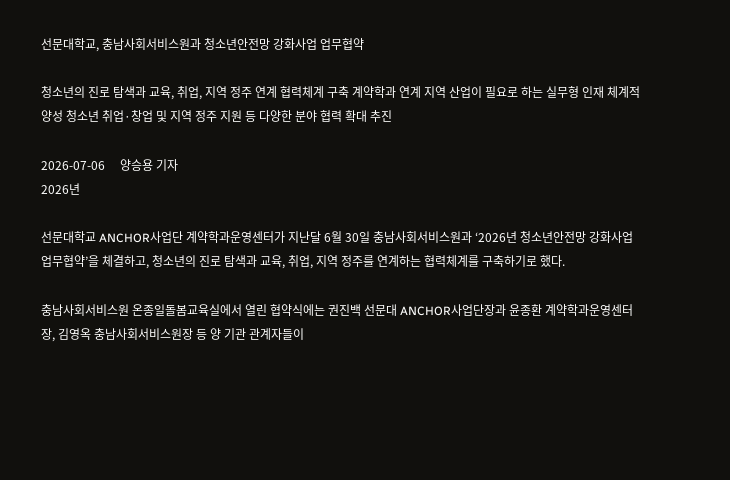선문대학교, 충남사회서비스원과 청소년안전망 강화사업 업무협약

청소년의 진로 탐색과 교육, 취업, 지역 정주 연계 협력체계 구축 계약학과 연계 지역 산업이 필요로 하는 실무형 인재 체계적 양성 청소년 취업·창업 및 지역 정주 지원 등 다양한 분야 협력 확대 추진

2026-07-06     양승용 기자
2026년

선문대학교 ANCHOR사업단 계약학과운영센터가 지난달 6월 30일 충남사회서비스원과 ‘2026년 청소년안전망 강화사업 업무협약’을 체결하고, 청소년의 진로 탐색과 교육, 취업, 지역 정주를 연계하는 협력체계를 구축하기로 했다.

충남사회서비스원 온종일돌봄교육실에서 열린 협약식에는 권진백 선문대 ANCHOR사업단장과 윤종환 계약학과운영센터장, 김영옥 충남사회서비스원장 등 양 기관 관계자들이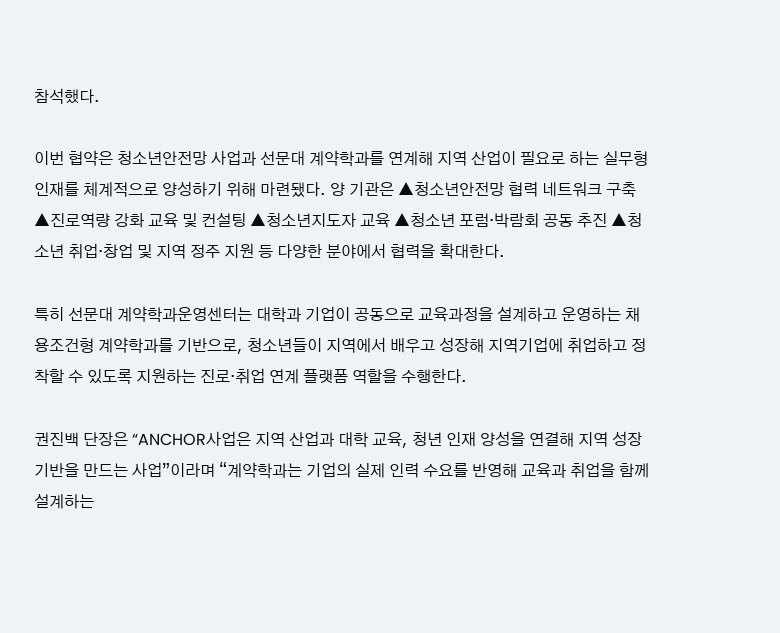참석했다.

이번 협약은 청소년안전망 사업과 선문대 계약학과를 연계해 지역 산업이 필요로 하는 실무형 인재를 체계적으로 양성하기 위해 마련됐다. 양 기관은 ▲청소년안전망 협력 네트워크 구축 ▲진로역량 강화 교육 및 컨설팅 ▲청소년지도자 교육 ▲청소년 포럼·박람회 공동 추진 ▲청소년 취업·창업 및 지역 정주 지원 등 다양한 분야에서 협력을 확대한다.

특히 선문대 계약학과운영센터는 대학과 기업이 공동으로 교육과정을 설계하고 운영하는 채용조건형 계약학과를 기반으로, 청소년들이 지역에서 배우고 성장해 지역기업에 취업하고 정착할 수 있도록 지원하는 진로·취업 연계 플랫폼 역할을 수행한다.

권진백 단장은 “ANCHOR사업은 지역 산업과 대학 교육, 청년 인재 양성을 연결해 지역 성장 기반을 만드는 사업”이라며 “계약학과는 기업의 실제 인력 수요를 반영해 교육과 취업을 함께 설계하는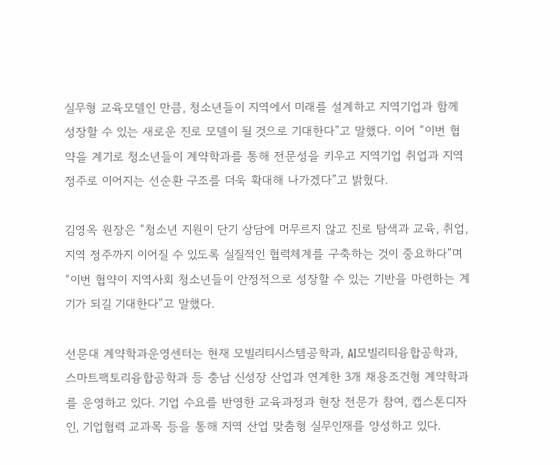실무형 교육모델인 만큼, 청소년들이 지역에서 미래를 설계하고 지역기업과 함께 성장할 수 있는 새로운 진로 모델이 될 것으로 기대한다”고 말했다. 이어 “이번 협약을 계기로 청소년들이 계약학과를 통해 전문성을 키우고 지역기업 취업과 지역 정주로 이어지는 선순환 구조를 더욱 확대해 나가겠다”고 밝혔다.

김영옥 원장은 “청소년 지원이 단기 상담에 머무르지 않고 진로 탐색과 교육, 취업, 지역 정주까지 이어질 수 있도록 실질적인 협력체계를 구축하는 것이 중요하다”며 “이번 협약이 지역사회 청소년들이 안정적으로 성장할 수 있는 기반을 마련하는 계기가 되길 기대한다”고 말했다.

선문대 계약학과운영센터는 현재 모빌리티시스템공학과, AI모빌리티융합공학과, 스마트팩토리융합공학과 등 충남 신성장 산업과 연계한 3개 채용조건형 계약학과를 운영하고 있다. 기업 수요를 반영한 교육과정과 현장 전문가 참여, 캡스톤디자인, 기업협력 교과목 등을 통해 지역 산업 맞춤형 실무인재를 양성하고 있다.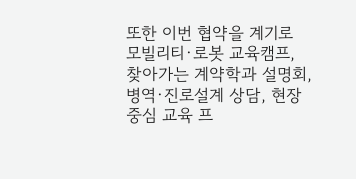또한 이번 협약을 계기로 모빌리티·로봇 교육캠프, 찾아가는 계약학과 설명회, 병역·진로설계 상담, 현장 중심 교육 프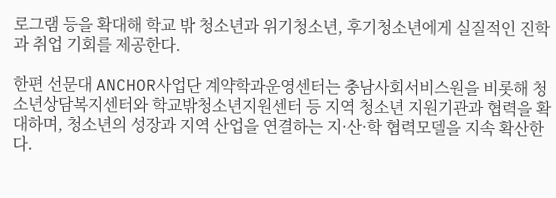로그램 등을 확대해 학교 밖 청소년과 위기청소년, 후기청소년에게 실질적인 진학과 취업 기회를 제공한다.

한편 선문대 ANCHOR사업단 계약학과운영센터는 충남사회서비스원을 비롯해 청소년상담복지센터와 학교밖청소년지원센터 등 지역 청소년 지원기관과 협력을 확대하며, 청소년의 성장과 지역 산업을 연결하는 지·산·학 협력모델을 지속 확산한다.